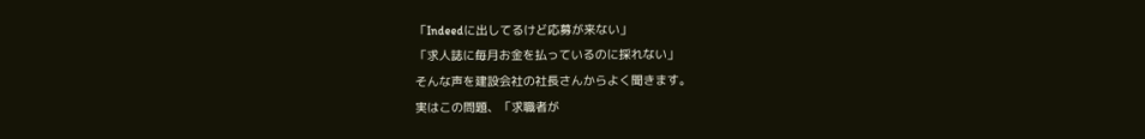「Indeedに出してるけど応募が来ない」
「求人誌に毎月お金を払っているのに採れない」
そんな声を建設会社の社長さんからよく聞きます。
実はこの問題、「求職者が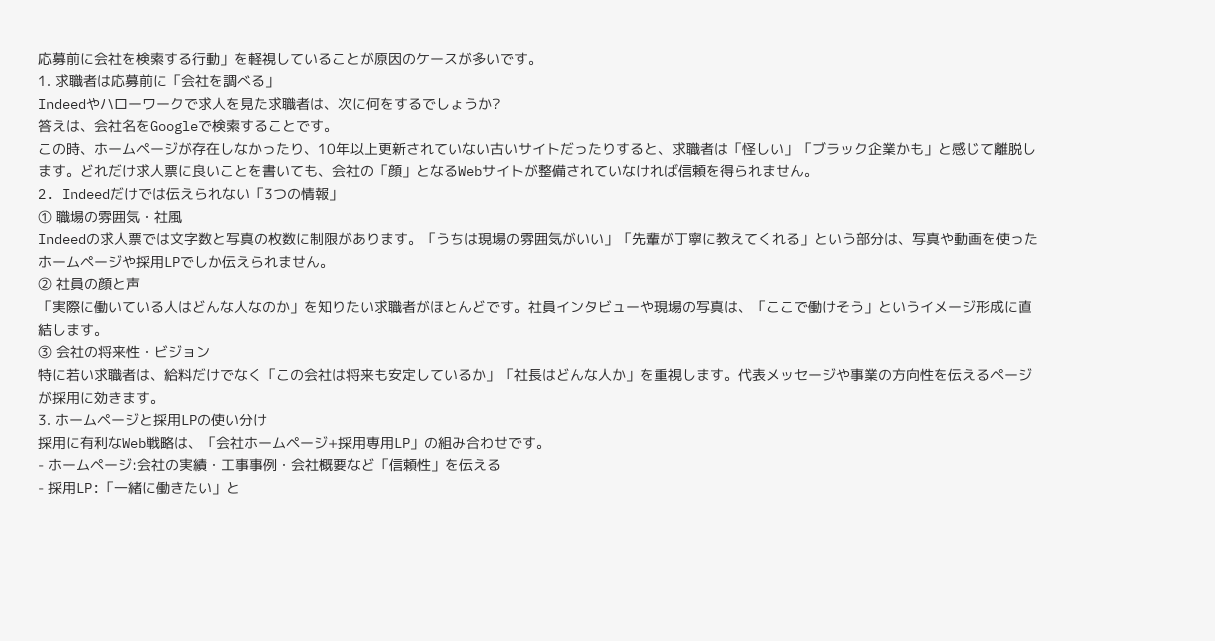応募前に会社を検索する行動」を軽視していることが原因のケースが多いです。
1. 求職者は応募前に「会社を調べる」
Indeedやハローワークで求人を見た求職者は、次に何をするでしょうか?
答えは、会社名をGoogleで検索することです。
この時、ホームページが存在しなかったり、10年以上更新されていない古いサイトだったりすると、求職者は「怪しい」「ブラック企業かも」と感じて離脱します。どれだけ求人票に良いことを書いても、会社の「顔」となるWebサイトが整備されていなければ信頼を得られません。
2. Indeedだけでは伝えられない「3つの情報」
① 職場の雰囲気・社風
Indeedの求人票では文字数と写真の枚数に制限があります。「うちは現場の雰囲気がいい」「先輩が丁寧に教えてくれる」という部分は、写真や動画を使ったホームページや採用LPでしか伝えられません。
② 社員の顔と声
「実際に働いている人はどんな人なのか」を知りたい求職者がほとんどです。社員インタビューや現場の写真は、「ここで働けそう」というイメージ形成に直結します。
③ 会社の将来性・ビジョン
特に若い求職者は、給料だけでなく「この会社は将来も安定しているか」「社長はどんな人か」を重視します。代表メッセージや事業の方向性を伝えるページが採用に効きます。
3. ホームページと採用LPの使い分け
採用に有利なWeb戦略は、「会社ホームページ+採用専用LP」の組み合わせです。
- ホームページ:会社の実績・工事事例・会社概要など「信頼性」を伝える
- 採用LP:「一緒に働きたい」と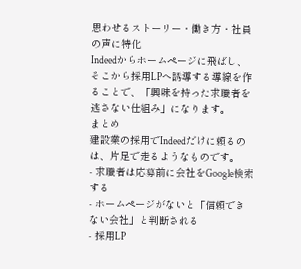思わせるストーリー・働き方・社員の声に特化
Indeedからホームページに飛ばし、そこから採用LPへ誘導する導線を作ることで、「興味を持った求職者を逃さない仕組み」になります。
まとめ
建設業の採用でIndeedだけに頼るのは、片足で走るようなものです。
- 求職者は応募前に会社をGoogle検索する
- ホームページがないと「信頼できない会社」と判断される
- 採用LP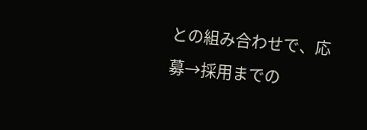との組み合わせで、応募→採用までの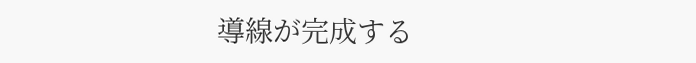導線が完成する